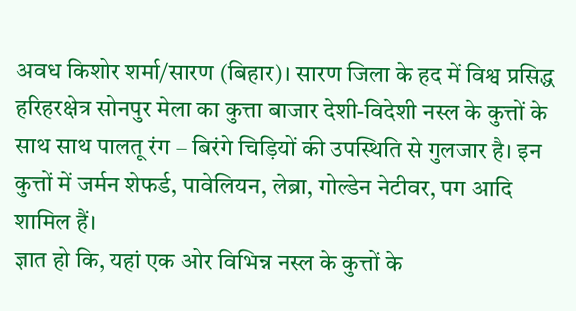अवध किशोर शर्मा/सारण (बिहार)। सारण जिला के हद में विश्व प्रसिद्ध हरिहरक्षेत्र सोनपुर मेला का कुत्ता बाजार देशी-विदेशी नस्ल के कुत्तों के साथ साथ पालतू रंग – बिरंगे चिड़ियों की उपस्थिति से गुलजार है। इन कुत्तों में जर्मन शेफर्ड, पावेलियन, लेब्रा, गोल्डेन नेटीवर, पग आदि शामिल हैं।
ज्ञात हो कि, यहां एक ओर विभिन्न नस्ल के कुत्तों के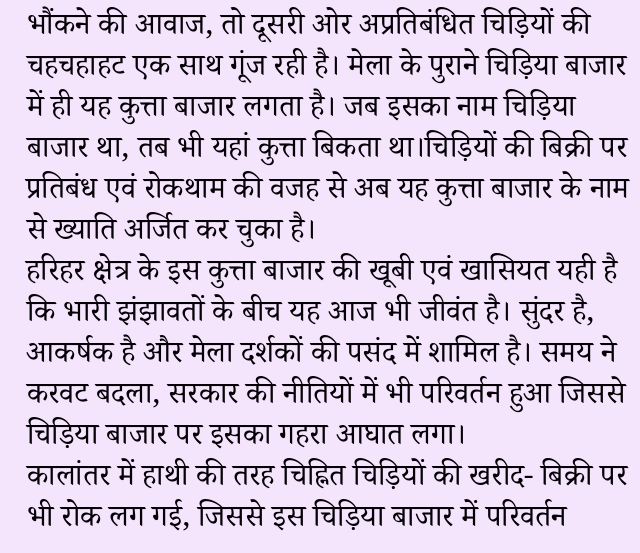भौंकने की आवाज, तो दूसरी ओर अप्रतिबंधित चिड़ियों की चहचहाहट एक साथ गूंज रही है। मेला के पुराने चिड़िया बाजार में ही यह कुत्ता बाजार लगता है। जब इसका नाम चिड़िया बाजार था, तब भी यहां कुत्ता बिकता था।चिड़ियों की बिक्री पर प्रतिबंध एवं रोकथाम की वजह से अब यह कुत्ता बाजार के नाम से ख्याति अर्जित कर चुका है।
हरिहर क्षेत्र के इस कुत्ता बाजार की खूबी एवं खासियत यही है कि भारी झंझावतों के बीच यह आज भी जीवंत है। सुंदर है, आकर्षक है और मेला दर्शकों की पसंद में शामिल है। समय ने करवट बदला, सरकार की नीतियों में भी परिवर्तन हुआ जिससे चिड़िया बाजार पर इसका गहरा आघात लगा।
कालांतर में हाथी की तरह चिह्नित चिड़ियों की खरीद- बिक्री पर भी रोक लग गई, जिससे इस चिड़िया बाजार में परिवर्तन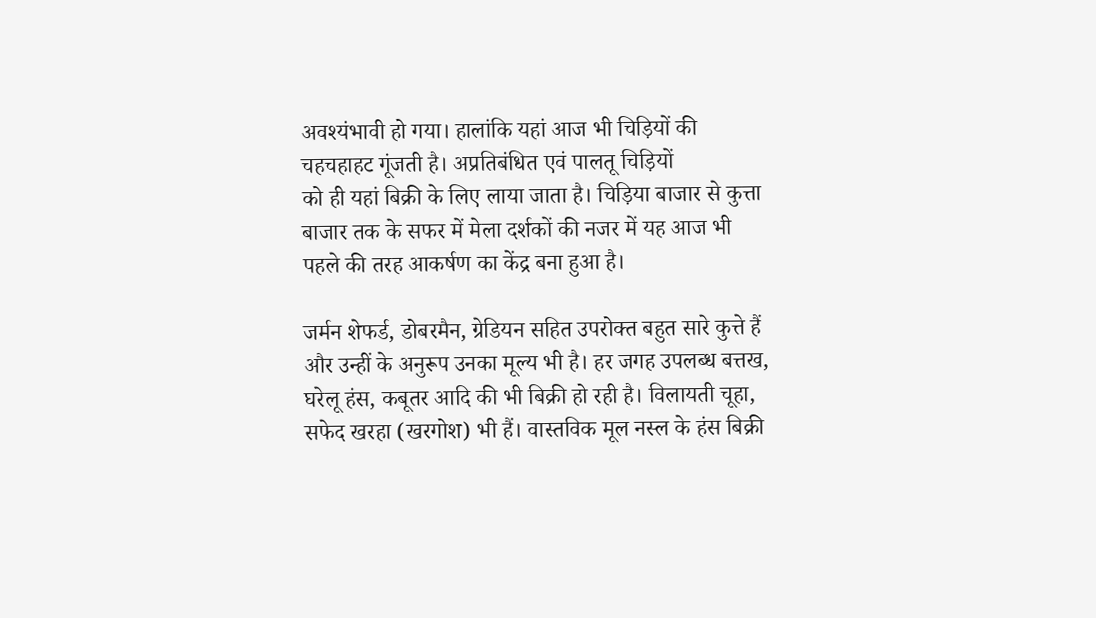अवश्यंभावी हो गया। हालांकि यहां आज भी चिड़ियों की चहचहाहट गूंजती है। अप्रतिबंधित एवं पालतू चिड़ियों
को ही यहां बिक्री के लिए लाया जाता है। चिड़िया बाजार से कुत्ता बाजार तक के सफर में मेला दर्शकों की नजर में यह आज भी पहले की तरह आकर्षण का केंद्र बना हुआ है।

जर्मन शेफर्ड, डोबरमैन, ग्रेडियन सहित उपरोक्त बहुत सारे कुत्ते हैं और उन्हीं के अनुरूप उनका मूल्य भी है। हर जगह उपलब्ध बत्तख, घरेलू हंस, कबूतर आदि की भी बिक्री हो रही है। विलायती चूहा, सफेद खरहा (खरगोश) भी हैं। वास्तविक मूल नस्ल के हंस बिक्री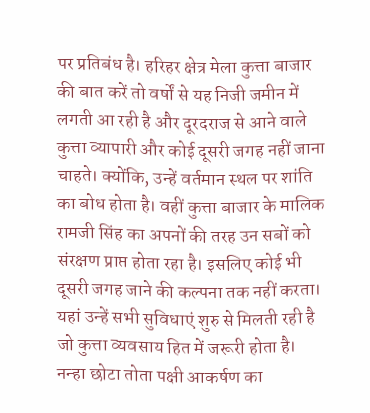पर प्रतिबंध है। हरिहर क्षेत्र मेला कुत्ता बाजार की बात करें तो वर्षों से यह निजी जमीन में लगती आ रही है और दूरदराज से आने वाले कुत्ता व्यापारी और कोई दूसरी जगह नहीं जाना चाहते। क्योंकि, उन्हें वर्तमान स्थल पर शांति का बोध होता है। वहीं कुत्ता बाजार के मालिक रामजी सिंह का अपनों की तरह उन सबों को संरक्षण प्राप्त होता रहा है। इसलिए कोई भी दूसरी जगह जाने की कल्पना तक नहीं करता। यहां उन्हें सभी सुविधाएं शुरु से मिलती रही है जो कुत्ता व्यवसाय हित में जरूरी होता है।
नन्हा छोटा तोता पक्षी आकर्षण का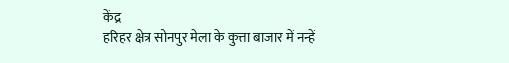केंद्र
हरिहर क्षेत्र सोनपुर मेला के कुत्ता बाजार में नन्हें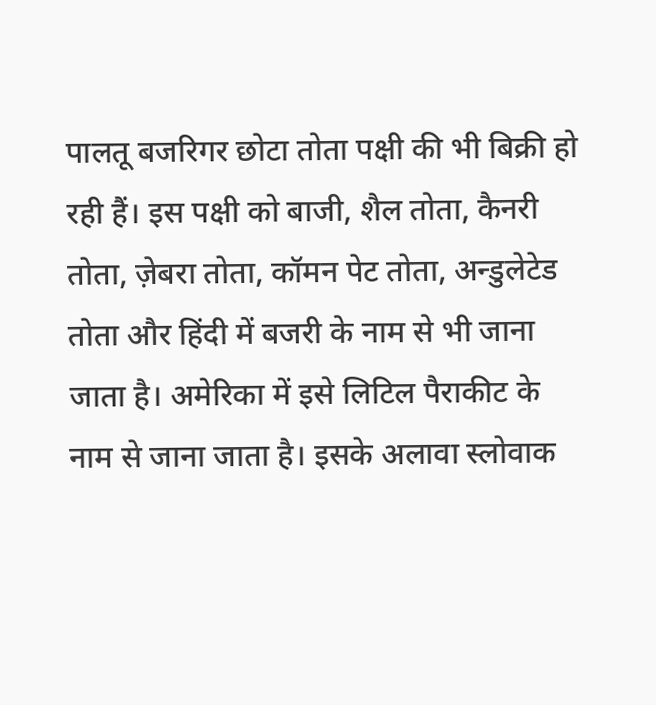पालतू बजरिगर छोटा तोता पक्षी की भी बिक्री हो रही हैं। इस पक्षी को बाजी, शैल तोता, कैनरी तोता, ज़ेबरा तोता, कॉमन पेट तोता, अन्डुलेटेड तोता और हिंदी में बजरी के नाम से भी जाना जाता है। अमेरिका में इसे लिटिल पैराकीट के नाम से जाना जाता है। इसके अलावा स्लोवाक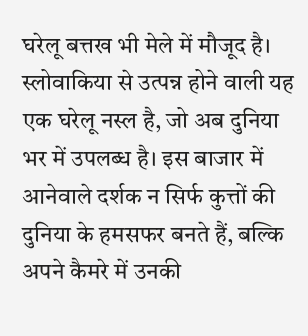घरेलू बत्तख भी मेले में मौजूद है। स्लोवाकिया से उत्पन्न होने वाली यह एक घरेलू नस्ल है, जो अब दुनिया भर में उपलब्ध है। इस बाजार में आनेवाले दर्शक न सिर्फ कुत्तों की दुनिया के हमसफर बनते हैं, बल्कि अपने कैमरे में उनकी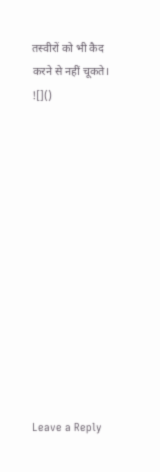तस्वीरों को भी कैद करने से नहीं चूकते।
![]()













Leave a Reply